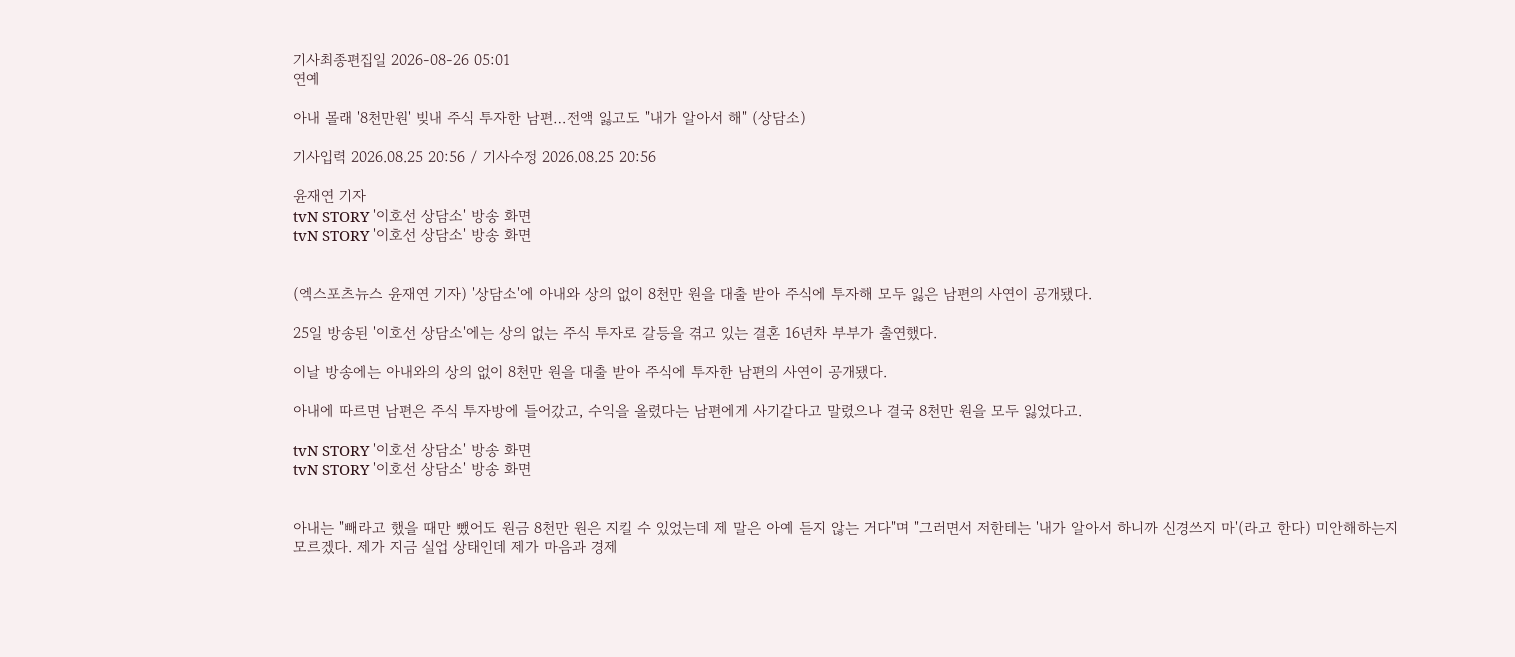기사최종편집일 2026-08-26 05:01
연예

아내 몰래 '8천만원' 빚내 주식 투자한 남편…전액 잃고도 "내가 알아서 해" (상담소)

기사입력 2026.08.25 20:56 / 기사수정 2026.08.25 20:56

윤재연 기자
tvN STORY '이호선 상담소' 방송 화면
tvN STORY '이호선 상담소' 방송 화면


(엑스포츠뉴스 윤재연 기자) '상담소'에 아내와 상의 없이 8천만 원을 대출 받아 주식에 투자해 모두 잃은 남편의 사연이 공개됐다.

25일 방송된 '이호선 상담소'에는 상의 없는 주식 투자로 갈등을 겪고 있는 결혼 16년차 부부가 출연했다.

이날 방송에는 아내와의 상의 없이 8천만 원을 대출 받아 주식에 투자한 남편의 사연이 공개됐다.

아내에 따르면 남편은 주식 투자방에 들어갔고, 수익을 올렸다는 남편에게 사기같다고 말렸으나 결국 8천만 원을 모두 잃었다고.

tvN STORY '이호선 상담소' 방송 화면
tvN STORY '이호선 상담소' 방송 화면


아내는 "빼라고 했을 때만 뺐어도 원금 8천만 원은 지킬 수 있었는데 제 말은 아예 듣지 않는 거다"며 "그러면서 저한테는 '내가 알아서 하니까 신경쓰지 마'(라고 한다) 미안해하는지 모르겠다. 제가 지금 실업 상태인데 제가 마음과 경제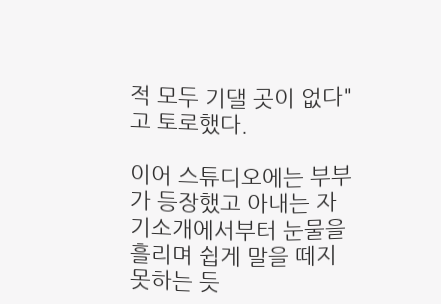적 모두 기댈 곳이 없다"고 토로했다.

이어 스튜디오에는 부부가 등장했고 아내는 자기소개에서부터 눈물을 흘리며 쉽게 말을 떼지 못하는 듯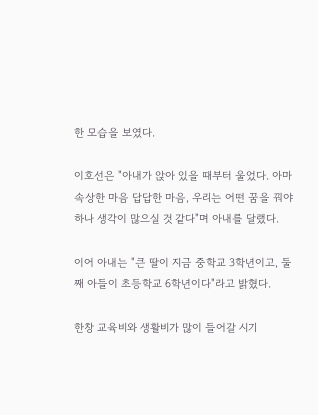한 모습을 보였다.

이호선은 "아내가 앉아 있을 때부터 울었다. 아마 속상한 마음 답답한 마음, 우리는 어떤 꿈을 꿔야 하나 생각이 많으실 것 같다"며 아내를 달랬다.

이어 아내는 "큰 딸이 지금 중학교 3학년이고, 둘째 아들이 초등학교 6학년이다"라고 밝혔다.

한창 교육비와 생활비가 많이 들어갈 시기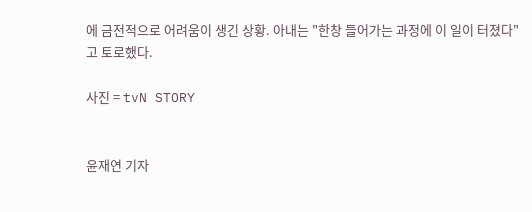에 금전적으로 어려움이 생긴 상황. 아내는 "한창 들어가는 과정에 이 일이 터졌다"고 토로했다.

사진 = tvN STORY


윤재연 기자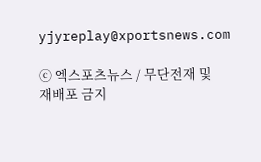yjyreplay@xportsnews.com

ⓒ 엑스포츠뉴스 / 무단전재 및 재배포 금지